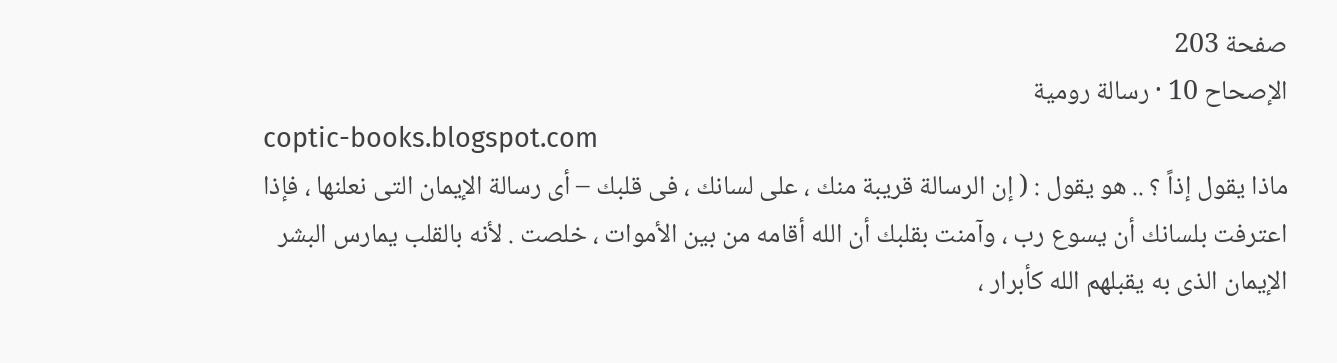صفحة 203
الإصحاح 10 · رسالة رومية
coptic-books.blogspot.com
ماذا يقول إذاً ؟ .. هو يقول : ( إن الرسالة قريبة منك ، على لسانك ، فى قلبك – أى رسالة الإيمان التى نعلنها ، فإذا اعترفت بلسانك أن يسوع رب ، وآمنت بقلبك أن الله أقامه من بين الأموات ، خلصت . لأنه بالقلب يمارس البشر الإيمان الذى به يقبلهم الله كأبرار ،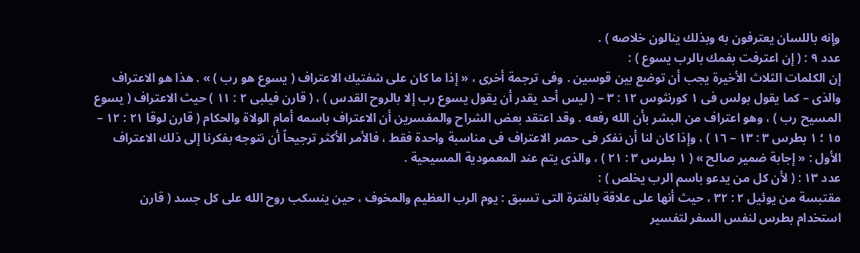وإنه باللسان يعترفون به وبذلك ينالون خلاصه ) .
عدد ٩ : ( إن اعترفت بفمك بالرب يسوع ) :
إن الكلمات الثلاث الأخيرة يجب أن توضع بين قوسين . وفى ترجمة أخرى ، « إذا ما كان على شفتيك الاعتراف ( يسوع هو رب ) » . هذا هو الاعتراف والذى – كما يقول بولس فى ١ كورنثوس ١٢ : ٣ – ( ليس أحد يقدر أن يقول يسوع رب إلا بالروح القدس ) ، ( قارن فيلبى ٢ : ١١ ) حيث الاعتراف ( يسوع المسيح رب ) ، وهو اعتراف من البشر بأن الله رفعه . وقد اعتقد بعض الشراح والمفسرين أن الاعتراف باسمه أمام الولاة والحكام ( قارن لوقا ٢١ : ١٢ – ١٥ ؛ ١ بطرس ٣ : ١٣ – ١٦ ) ، وإذا كان لنا أن نفكر فى حصر الاعتراف فى مناسبة واحدة فقط ، فالأمر الأكثر ترجيحاً أن نتوجه بفكرنا إلى ذلك الاعتراف الأول : « إجابة ضمير صالح » ( ١ بطرس ٣ : ٢١ ) ، والذى يتم عند المعمودية المسيحية .
عدد ١٣ : ( لأن كل من يدعو باسم الرب يخلص ) :
مقتبسة من يوئيل ٢ : ٣٢ ، حيث أنها على علاقة بالفترة التى تسبق : يوم الرب العظيم والمخوف ، حين ينسكب روح الله على كل جسد ( قارن استخدام بطرس لنفس السفر لتفسير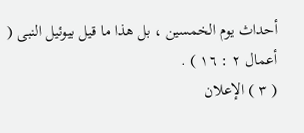أحداث يوم الخمسين ، بل هذا ما قيل بيوئيل النبى ( أعمال ٢ : ١٦ ) .
( ٣ ) الإعلان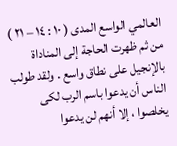العالمي الواسع المدى ( ١٠ : ١٤ – ٢١ )
من ثم ظهرت الحاجة إلى المناداة بالإنجيل على نطاق واسع . ولقد طولب الناس أن يدعوا باسم الرب لكى يخلصوا ، إلا أنهم لن يدعوا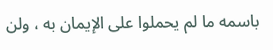باسمه ما لم يحملوا على الإيمان به ، ولن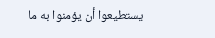يستطيعوا أن يؤمنوا به ما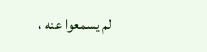لم يسمعوا عنه ،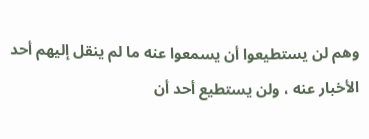وهم لن يستطيعوا أن يسمعوا عنه ما لم ينقل إليهم أحد الأخبار عنه ، ولن يستطيع أحد أن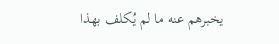يخبرهم عنه ما لم يُكلف بهذا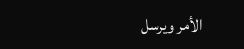الأمر ويرسل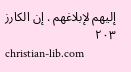إليهم لإبلاغهم . إن الكارز
٢٠٣
christian-lib.com